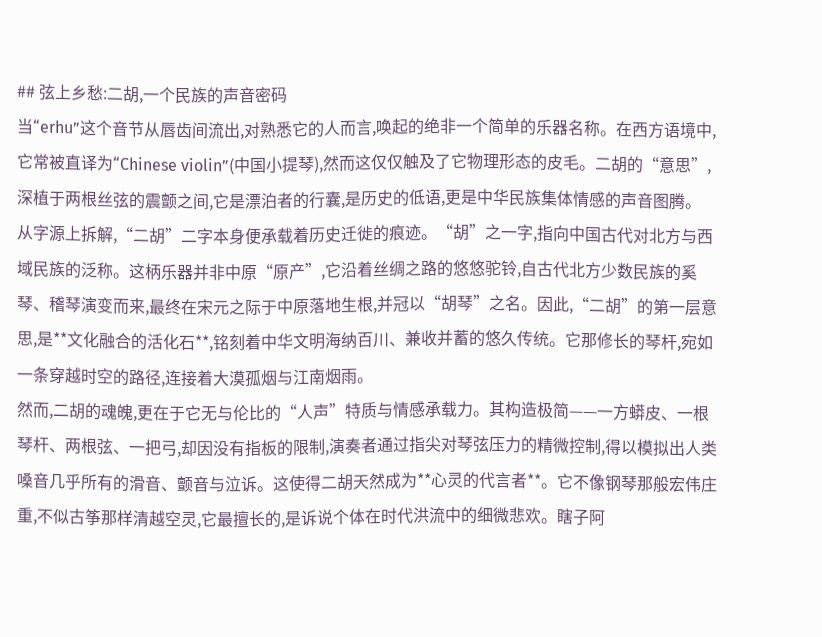## 弦上乡愁:二胡,一个民族的声音密码
当“erhu”这个音节从唇齿间流出,对熟悉它的人而言,唤起的绝非一个简单的乐器名称。在西方语境中,它常被直译为“Chinese violin”(中国小提琴),然而这仅仅触及了它物理形态的皮毛。二胡的“意思”,深植于两根丝弦的震颤之间,它是漂泊者的行囊,是历史的低语,更是中华民族集体情感的声音图腾。
从字源上拆解,“二胡”二字本身便承载着历史迁徙的痕迹。“胡”之一字,指向中国古代对北方与西域民族的泛称。这柄乐器并非中原“原产”,它沿着丝绸之路的悠悠驼铃,自古代北方少数民族的奚琴、稽琴演变而来,最终在宋元之际于中原落地生根,并冠以“胡琴”之名。因此,“二胡”的第一层意思,是**文化融合的活化石**,铭刻着中华文明海纳百川、兼收并蓄的悠久传统。它那修长的琴杆,宛如一条穿越时空的路径,连接着大漠孤烟与江南烟雨。
然而,二胡的魂魄,更在于它无与伦比的“人声”特质与情感承载力。其构造极简——一方蟒皮、一根琴杆、两根弦、一把弓,却因没有指板的限制,演奏者通过指尖对琴弦压力的精微控制,得以模拟出人类嗓音几乎所有的滑音、颤音与泣诉。这使得二胡天然成为**心灵的代言者**。它不像钢琴那般宏伟庄重,不似古筝那样清越空灵,它最擅长的,是诉说个体在时代洪流中的细微悲欢。瞎子阿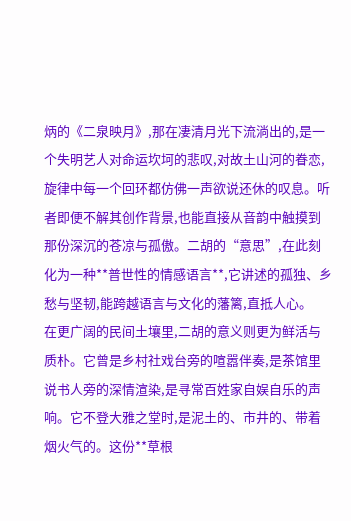炳的《二泉映月》,那在凄清月光下流淌出的,是一个失明艺人对命运坎坷的悲叹,对故土山河的眷恋,旋律中每一个回环都仿佛一声欲说还休的叹息。听者即便不解其创作背景,也能直接从音韵中触摸到那份深沉的苍凉与孤傲。二胡的“意思”,在此刻化为一种**普世性的情感语言**,它讲述的孤独、乡愁与坚韧,能跨越语言与文化的藩篱,直抵人心。
在更广阔的民间土壤里,二胡的意义则更为鲜活与质朴。它曾是乡村社戏台旁的喧嚣伴奏,是茶馆里说书人旁的深情渲染,是寻常百姓家自娱自乐的声响。它不登大雅之堂时,是泥土的、市井的、带着烟火气的。这份**草根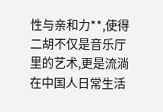性与亲和力**,使得二胡不仅是音乐厅里的艺术,更是流淌在中国人日常生活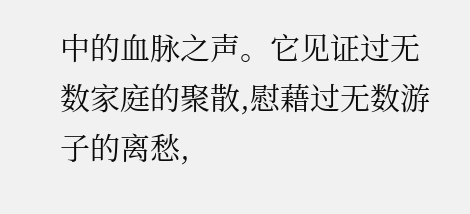中的血脉之声。它见证过无数家庭的聚散,慰藉过无数游子的离愁,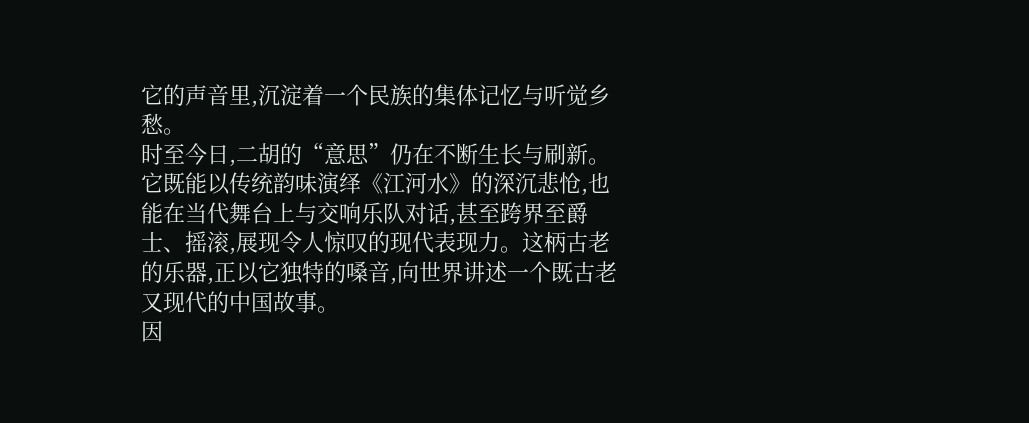它的声音里,沉淀着一个民族的集体记忆与听觉乡愁。
时至今日,二胡的“意思”仍在不断生长与刷新。它既能以传统韵味演绎《江河水》的深沉悲怆,也能在当代舞台上与交响乐队对话,甚至跨界至爵士、摇滚,展现令人惊叹的现代表现力。这柄古老的乐器,正以它独特的嗓音,向世界讲述一个既古老又现代的中国故事。
因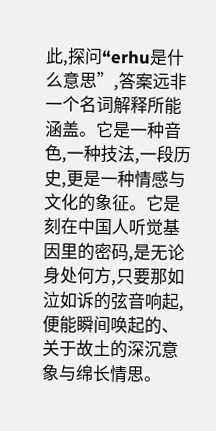此,探问“erhu是什么意思”,答案远非一个名词解释所能涵盖。它是一种音色,一种技法,一段历史,更是一种情感与文化的象征。它是刻在中国人听觉基因里的密码,是无论身处何方,只要那如泣如诉的弦音响起,便能瞬间唤起的、关于故土的深沉意象与绵长情思。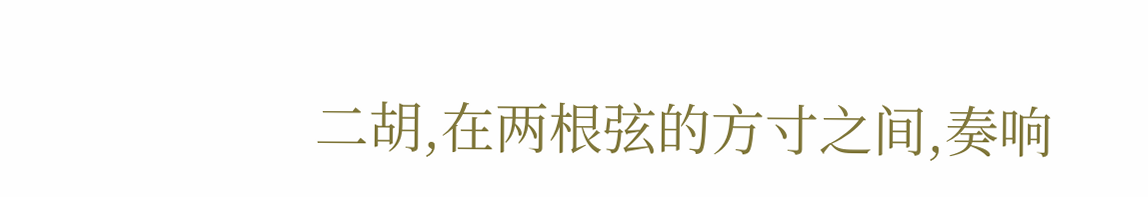二胡,在两根弦的方寸之间,奏响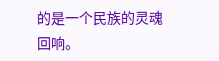的是一个民族的灵魂回响。